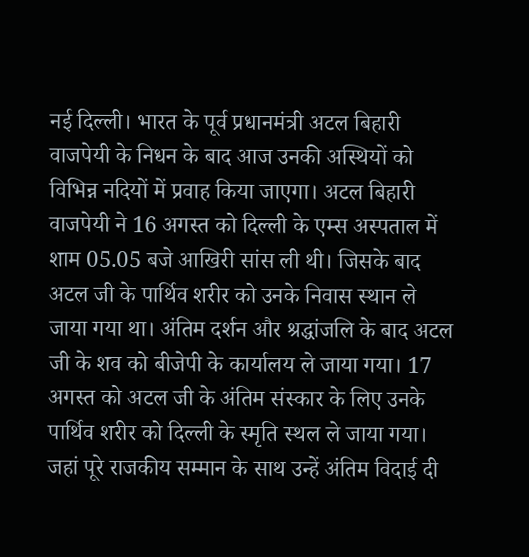नई दिल्ली। भारत के पूर्व प्रधानमंत्री अटल बिहारी वाजपेयी के निधन के बाद आज उनकी अस्थियों को विभिन्न नदियों में प्रवाह किया जाएगा। अटल बिहारी वाजपेयी ने 16 अगस्त को दिल्ली के एम्स अस्पताल में शाम 05.05 बजे आखिरी सांस ली थी। जिसके बाद अटल जी के पार्थिव शरीर को उनके निवास स्थान ले जाया गया था। अंतिम दर्शन और श्रद्धांजलि के बाद अटल जी के शव को बीजेपी के कार्यालय ले जाया गया। 17 अगस्त को अटल जी के अंतिम संस्कार के लिए उनके पार्थिव शरीर को दिल्ली के स्मृति स्थल ले जाया गया। जहां पूरे राजकीय सम्मान के साथ उन्हें अंतिम विदाई दी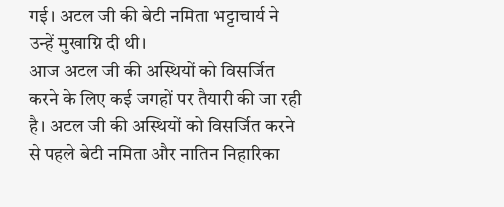गई। अटल जी की बेटी नमिता भट्टाचार्य ने उन्हें मुखाग्नि दी थी।
आज अटल जी की अस्थियों को विसर्जित करने के लिए कई जगहों पर तैयारी की जा रही है। अटल जी की अस्थियों को विसर्जित करने से पहले बेटी नमिता और नातिन निहारिका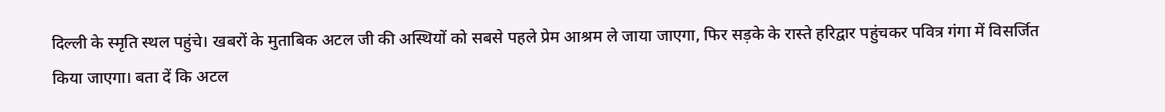दिल्ली के स्मृति स्थल पहुंचे। खबरों के मुताबिक अटल जी की अस्थियों को सबसे पहले प्रेम आश्रम ले जाया जाएगा, फिर सड़के के रास्ते हरिद्वार पहुंचकर पवित्र गंगा में विसर्जित किया जाएगा। बता दें कि अटल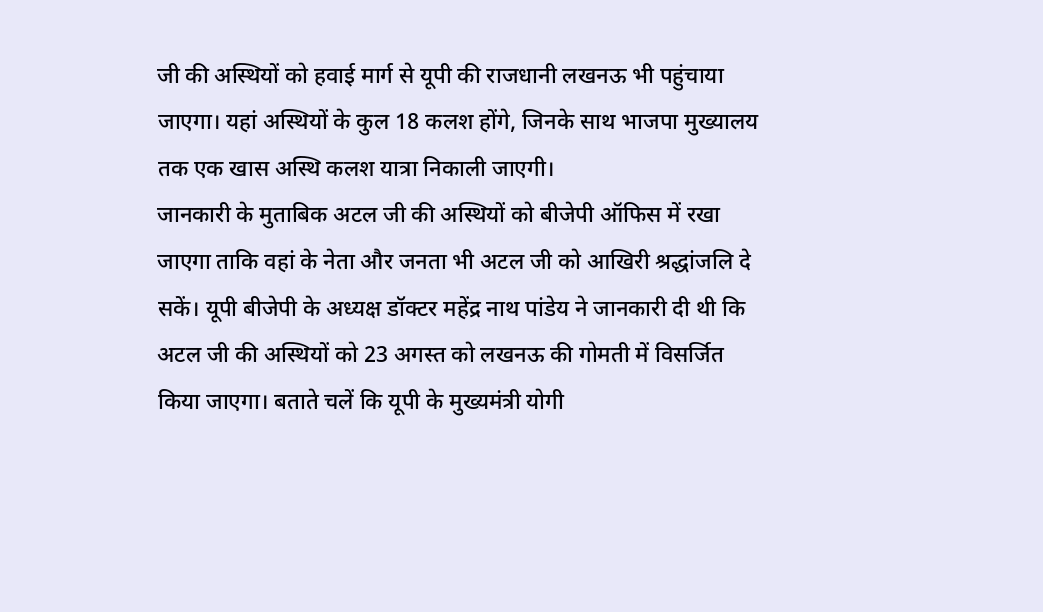जी की अस्थियों को हवाई मार्ग से यूपी की राजधानी लखनऊ भी पहुंचाया जाएगा। यहां अस्थियों के कुल 18 कलश होंगे, जिनके साथ भाजपा मुख्यालय तक एक खास अस्थि कलश यात्रा निकाली जाएगी।
जानकारी के मुताबिक अटल जी की अस्थियों को बीजेपी ऑफिस में रखा जाएगा ताकि वहां के नेता और जनता भी अटल जी को आखिरी श्रद्धांजलि दे सकें। यूपी बीजेपी के अध्यक्ष डॉक्टर महेंद्र नाथ पांडेय ने जानकारी दी थी कि अटल जी की अस्थियों को 23 अगस्त को लखनऊ की गोमती में विसर्जित किया जाएगा। बताते चलें कि यूपी के मुख्यमंत्री योगी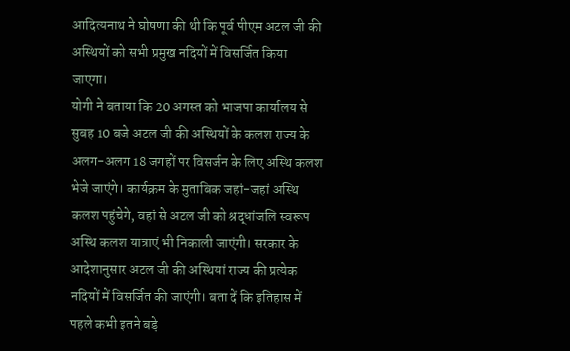आदित्यनाथ ने घोषणा की थी कि पूर्व पीएम अटल जी की अस्थियों को सभी प्रमुख नदियों में विसर्जित किया जाएगा।
योगी ने बताया कि 20 अगस्त को भाजपा कार्यालय से सुबह 10 बजे अटल जी की अस्थियों के कलश राज्य के अलग-अलग 18 जगहों पर विसर्जन के लिए अस्थि कलश भेजे जाएंगे। कार्यक्रम के मुताबिक जहां-जहां अस्थि कलश पहुंचेगे, वहां से अटल जी को श्रद्धांजलि स्वरूप अस्थि कलश यात्राएं भी निकाली जाएंगी। सरकार के आदेशानुसार अटल जी की अस्थियां राज्य की प्रत्येक नदियों में विसर्जित की जाएंगी। बता दें कि इतिहास में पहले कभी इतने बड़े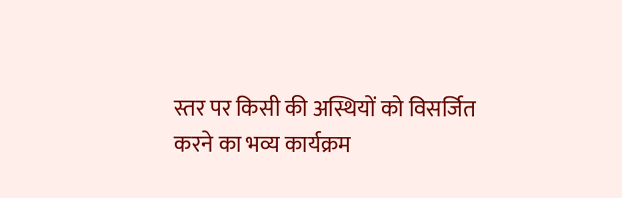स्तर पर किसी की अस्थियों को विसर्जित करने का भव्य कार्यक्रम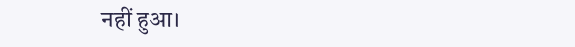नहीं हुआ।